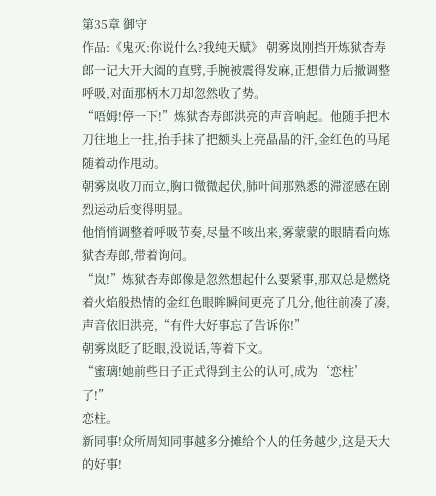第35章 御守
作品:《鬼灭:你说什么?我纯天赋》 朝雾岚刚挡开炼狱杏寿郎一记大开大阖的直劈,手腕被震得发麻,正想借力后撤调整呼吸,对面那柄木刀却忽然收了势。
“唔姆!停一下!”炼狱杏寿郎洪亮的声音响起。他随手把木刀往地上一拄,抬手抹了把额头上亮晶晶的汗,金红色的马尾随着动作甩动。
朝雾岚收刀而立,胸口微微起伏,肺叶间那熟悉的滞涩感在剧烈运动后变得明显。
他悄悄调整着呼吸节奏,尽量不咳出来,雾蒙蒙的眼睛看向炼狱杏寿郎,带着询问。
“岚!”炼狱杏寿郎像是忽然想起什么要紧事,那双总是燃烧着火焰般热情的金红色眼眸瞬间更亮了几分,他往前凑了凑,声音依旧洪亮,“有件大好事忘了告诉你!”
朝雾岚眨了眨眼,没说话,等着下文。
“蜜璃!她前些日子正式得到主公的认可,成为‘恋柱’了!”
恋柱。
新同事!众所周知同事越多分摊给个人的任务越少,这是天大的好事!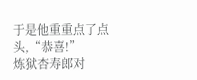于是他重重点了点头,“恭喜!”
炼狱杏寿郎对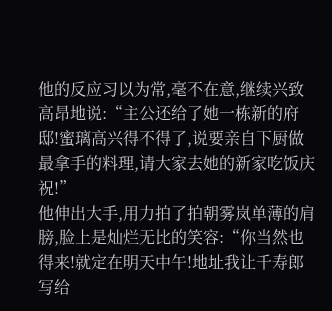他的反应习以为常,毫不在意,继续兴致高昂地说:“主公还给了她一栋新的府邸!蜜璃高兴得不得了,说要亲自下厨做最拿手的料理,请大家去她的新家吃饭庆祝!”
他伸出大手,用力拍了拍朝雾岚单薄的肩膀,脸上是灿烂无比的笑容:“你当然也得来!就定在明天中午!地址我让千寿郎写给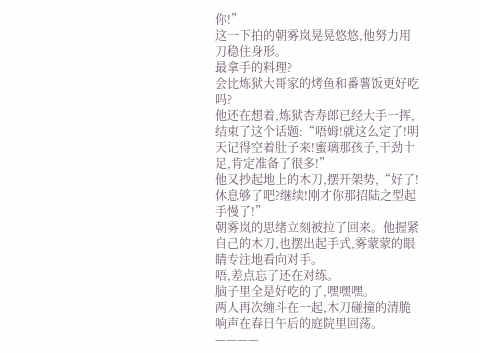你!”
这一下拍的朝雾岚晃晃悠悠,他努力用刀稳住身形。
最拿手的料理?
会比炼狱大哥家的烤鱼和番薯饭更好吃吗?
他还在想着,炼狱杏寿郎已经大手一挥,结束了这个话题:“唔姆!就这么定了!明天记得空着肚子来!蜜璃那孩子,干劲十足,肯定准备了很多!”
他又抄起地上的木刀,摆开架势,“好了!休息够了吧?继续!刚才你那招陆之型起手慢了!”
朝雾岚的思绪立刻被拉了回来。他握紧自己的木刀,也摆出起手式,雾蒙蒙的眼睛专注地看向对手。
唔,差点忘了还在对练。
脑子里全是好吃的了,嘿嘿嘿。
两人再次缠斗在一起,木刀碰撞的清脆响声在春日午后的庭院里回荡。
————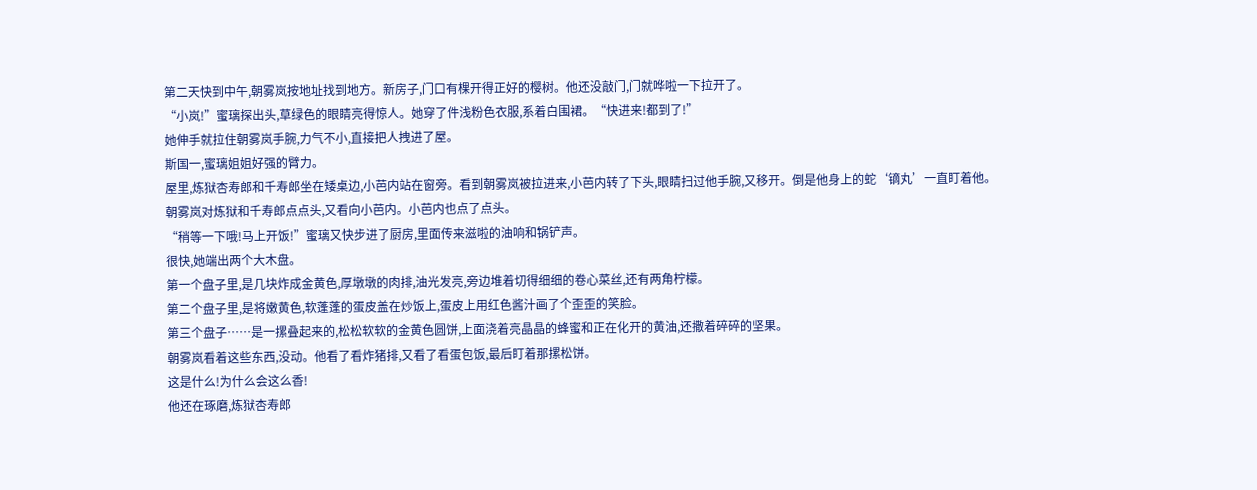第二天快到中午,朝雾岚按地址找到地方。新房子,门口有棵开得正好的樱树。他还没敲门,门就哗啦一下拉开了。
“小岚!”蜜璃探出头,草绿色的眼睛亮得惊人。她穿了件浅粉色衣服,系着白围裙。“快进来!都到了!”
她伸手就拉住朝雾岚手腕,力气不小,直接把人拽进了屋。
斯国一,蜜璃姐姐好强的臂力。
屋里,炼狱杏寿郎和千寿郎坐在矮桌边,小芭内站在窗旁。看到朝雾岚被拉进来,小芭内转了下头,眼睛扫过他手腕,又移开。倒是他身上的蛇‘镝丸’一直盯着他。
朝雾岚对炼狱和千寿郎点点头,又看向小芭内。小芭内也点了点头。
“稍等一下哦!马上开饭!”蜜璃又快步进了厨房,里面传来滋啦的油响和锅铲声。
很快,她端出两个大木盘。
第一个盘子里,是几块炸成金黄色,厚墩墩的肉排,油光发亮,旁边堆着切得细细的卷心菜丝,还有两角柠檬。
第二个盘子里,是将嫩黄色,软蓬蓬的蛋皮盖在炒饭上,蛋皮上用红色酱汁画了个歪歪的笑脸。
第三个盘子……是一摞叠起来的,松松软软的金黄色圆饼,上面浇着亮晶晶的蜂蜜和正在化开的黄油,还撒着碎碎的坚果。
朝雾岚看着这些东西,没动。他看了看炸猪排,又看了看蛋包饭,最后盯着那摞松饼。
这是什么!为什么会这么香!
他还在琢磨,炼狱杏寿郎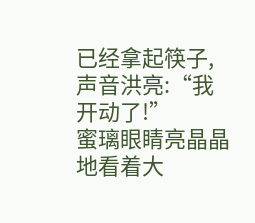已经拿起筷子,声音洪亮:“我开动了!”
蜜璃眼睛亮晶晶地看着大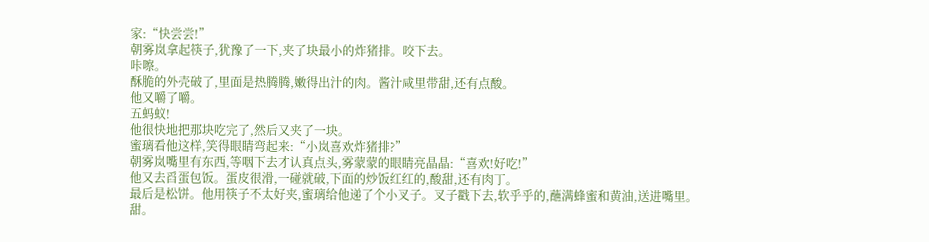家:“快尝尝!”
朝雾岚拿起筷子,犹豫了一下,夹了块最小的炸猪排。咬下去。
咔嚓。
酥脆的外壳破了,里面是热腾腾,嫩得出汁的肉。酱汁咸里带甜,还有点酸。
他又嚼了嚼。
五蚂蚁!
他很快地把那块吃完了,然后又夹了一块。
蜜璃看他这样,笑得眼睛弯起来:“小岚喜欢炸猪排?”
朝雾岚嘴里有东西,等咽下去才认真点头,雾蒙蒙的眼睛亮晶晶:“喜欢!好吃!”
他又去舀蛋包饭。蛋皮很滑,一碰就破,下面的炒饭红红的,酸甜,还有肉丁。
最后是松饼。他用筷子不太好夹,蜜璃给他递了个小叉子。叉子戳下去,软乎乎的,蘸满蜂蜜和黄油,送进嘴里。
甜。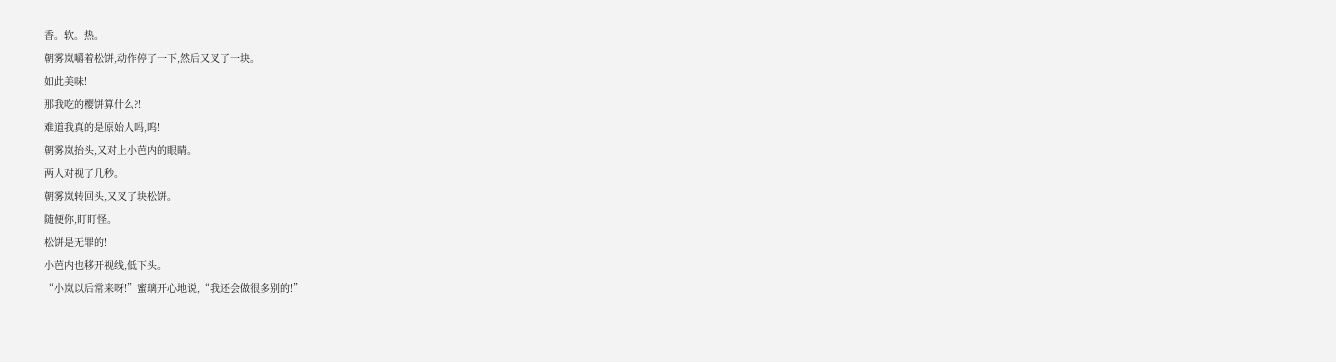香。软。热。
朝雾岚嚼着松饼,动作停了一下,然后又叉了一块。
如此美味!
那我吃的樱饼算什么?!
难道我真的是原始人吗,呜!
朝雾岚抬头,又对上小芭内的眼睛。
两人对视了几秒。
朝雾岚转回头,又叉了块松饼。
随便你,盯盯怪。
松饼是无罪的!
小芭内也移开视线,低下头。
“小岚以后常来呀!”蜜璃开心地说,“我还会做很多别的!”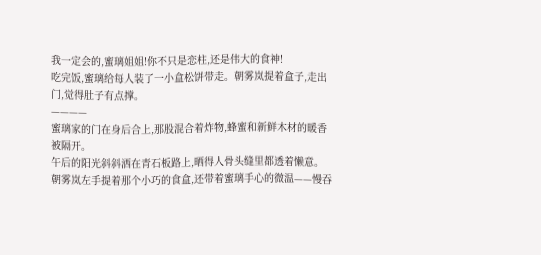我一定会的,蜜璃姐姐!你不只是恋柱,还是伟大的食神!
吃完饭,蜜璃给每人装了一小盒松饼带走。朝雾岚提着盒子,走出门,觉得肚子有点撑。
————
蜜璃家的门在身后合上,那股混合着炸物,蜂蜜和新鲜木材的暖香被隔开。
午后的阳光斜斜洒在青石板路上,晒得人骨头缝里都透着懒意。
朝雾岚左手提着那个小巧的食盒,还带着蜜璃手心的微温——慢吞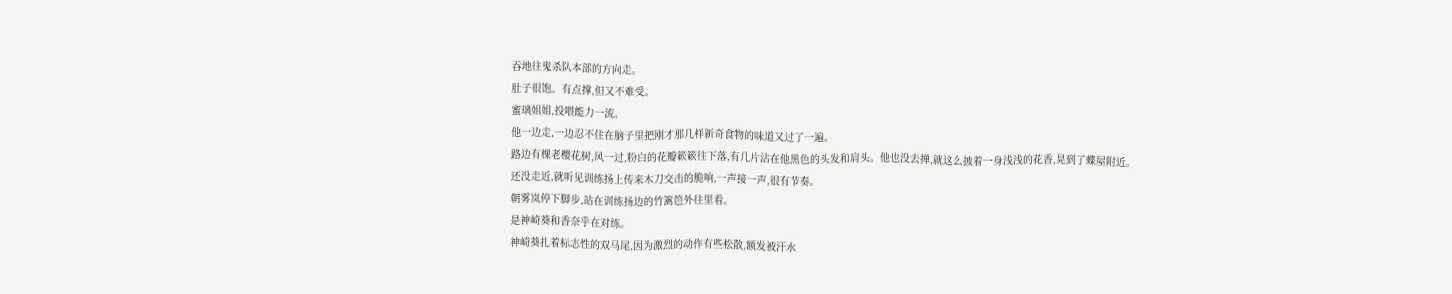吞地往鬼杀队本部的方向走。
肚子很饱。有点撑,但又不难受。
蜜璃姐姐,投喂能力一流。
他一边走,一边忍不住在脑子里把刚才那几样新奇食物的味道又过了一遍。
路边有棵老樱花树,风一过,粉白的花瓣簌簌往下落,有几片沾在他黑色的头发和肩头。他也没去掸,就这么披着一身浅浅的花香,晃到了蝶屋附近。
还没走近,就听见训练扬上传来木刀交击的脆响,一声接一声,很有节奏。
朝雾岚停下脚步,站在训练扬边的竹篱笆外往里看。
是神崎葵和香奈乎在对练。
神崎葵扎着标志性的双马尾,因为激烈的动作有些松散,额发被汗水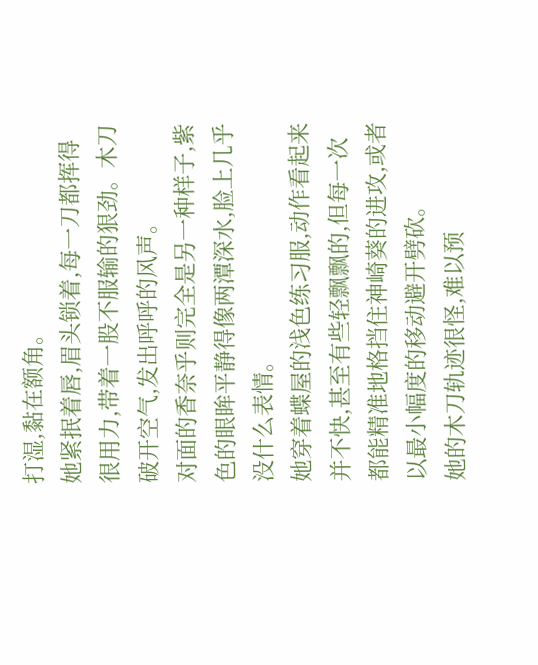打湿,黏在额角。
她紧抿着唇,眉头锁着,每一刀都挥得很用力,带着一股不服输的狠劲。木刀破开空气,发出呼呼的风声。
对面的香奈乎则完全是另一种样子,紫色的眼眸平静得像两潭深水,脸上几乎没什么表情。
她穿着蝶屋的浅色练习服,动作看起来并不快,甚至有些轻飘飘的,但每一次都能精准地格挡住神崎葵的进攻,或者以最小幅度的移动避开劈砍。
她的木刀轨迹很怪,难以预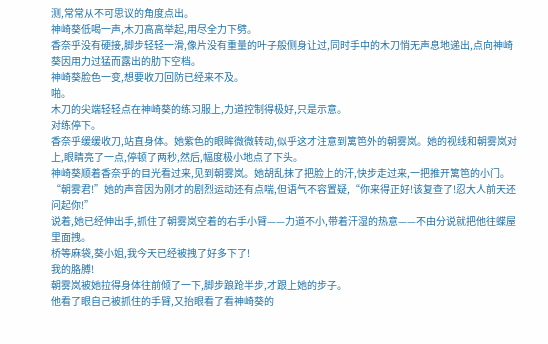测,常常从不可思议的角度点出。
神崎葵低喝一声,木刀高高举起,用尽全力下劈。
香奈乎没有硬接,脚步轻轻一滑,像片没有重量的叶子般侧身让过,同时手中的木刀悄无声息地递出,点向神崎葵因用力过猛而露出的肋下空档。
神崎葵脸色一变,想要收刀回防已经来不及。
啪。
木刀的尖端轻轻点在神崎葵的练习服上,力道控制得极好,只是示意。
对练停下。
香奈乎缓缓收刀,站直身体。她紫色的眼眸微微转动,似乎这才注意到篱笆外的朝雾岚。她的视线和朝雾岚对上,眼睛亮了一点,停顿了两秒,然后,幅度极小地点了下头。
神崎葵顺着香奈乎的目光看过来,见到朝雾岚。她胡乱抹了把脸上的汗,快步走过来,一把推开篱笆的小门。
“朝雾君!”她的声音因为刚才的剧烈运动还有点喘,但语气不容置疑,“你来得正好!该复查了!忍大人前天还问起你!”
说着,她已经伸出手,抓住了朝雾岚空着的右手小臂——力道不小,带着汗湿的热意——不由分说就把他往蝶屋里面拽。
桥等麻袋,葵小姐,我今天已经被拽了好多下了!
我的胳膊!
朝雾岚被她拉得身体往前倾了一下,脚步踉跄半步,才跟上她的步子。
他看了眼自己被抓住的手臂,又抬眼看了看神崎葵的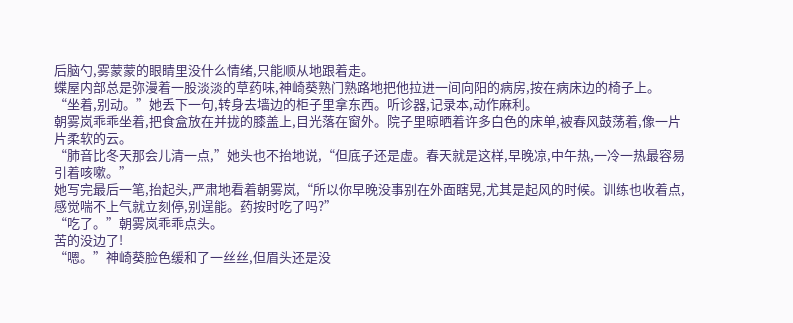后脑勺,雾蒙蒙的眼睛里没什么情绪,只能顺从地跟着走。
蝶屋内部总是弥漫着一股淡淡的草药味,神崎葵熟门熟路地把他拉进一间向阳的病房,按在病床边的椅子上。
“坐着,别动。”她丢下一句,转身去墙边的柜子里拿东西。听诊器,记录本,动作麻利。
朝雾岚乖乖坐着,把食盒放在并拢的膝盖上,目光落在窗外。院子里晾晒着许多白色的床单,被春风鼓荡着,像一片片柔软的云。
“肺音比冬天那会儿清一点,”她头也不抬地说,“但底子还是虚。春天就是这样,早晚凉,中午热,一冷一热最容易引着咳嗽。”
她写完最后一笔,抬起头,严肃地看着朝雾岚,“所以你早晚没事别在外面瞎晃,尤其是起风的时候。训练也收着点,感觉喘不上气就立刻停,别逞能。药按时吃了吗?”
“吃了。”朝雾岚乖乖点头。
苦的没边了!
“嗯。”神崎葵脸色缓和了一丝丝,但眉头还是没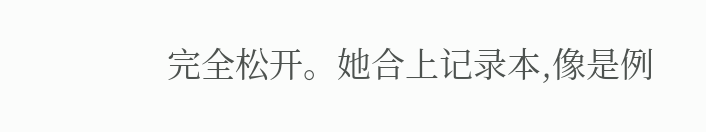完全松开。她合上记录本,像是例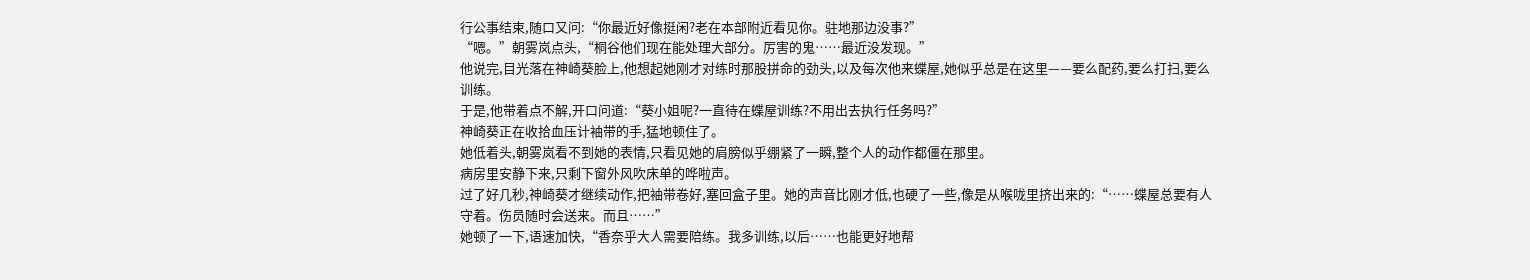行公事结束,随口又问:“你最近好像挺闲?老在本部附近看见你。驻地那边没事?”
“嗯。”朝雾岚点头,“桐谷他们现在能处理大部分。厉害的鬼……最近没发现。”
他说完,目光落在神崎葵脸上,他想起她刚才对练时那股拼命的劲头,以及每次他来蝶屋,她似乎总是在这里——要么配药,要么打扫,要么训练。
于是,他带着点不解,开口问道:“葵小姐呢?一直待在蝶屋训练?不用出去执行任务吗?”
神崎葵正在收拾血压计袖带的手,猛地顿住了。
她低着头,朝雾岚看不到她的表情,只看见她的肩膀似乎绷紧了一瞬,整个人的动作都僵在那里。
病房里安静下来,只剩下窗外风吹床单的哗啦声。
过了好几秒,神崎葵才继续动作,把袖带卷好,塞回盒子里。她的声音比刚才低,也硬了一些,像是从喉咙里挤出来的:“……蝶屋总要有人守着。伤员随时会送来。而且……”
她顿了一下,语速加快,“香奈乎大人需要陪练。我多训练,以后……也能更好地帮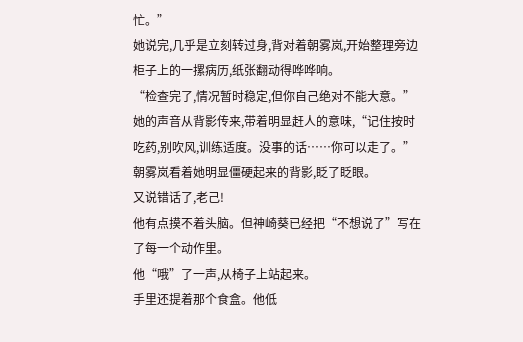忙。”
她说完,几乎是立刻转过身,背对着朝雾岚,开始整理旁边柜子上的一摞病历,纸张翻动得哗哗响。
“检查完了,情况暂时稳定,但你自己绝对不能大意。”她的声音从背影传来,带着明显赶人的意味,“记住按时吃药,别吹风,训练适度。没事的话……你可以走了。”
朝雾岚看着她明显僵硬起来的背影,眨了眨眼。
又说错话了,老己!
他有点摸不着头脑。但神崎葵已经把“不想说了”写在了每一个动作里。
他“哦”了一声,从椅子上站起来。
手里还提着那个食盒。他低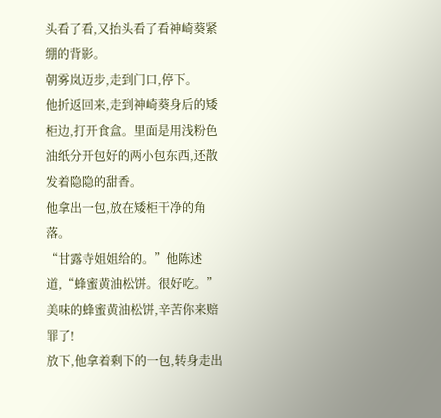头看了看,又抬头看了看神崎葵紧绷的背影。
朝雾岚迈步,走到门口,停下。
他折返回来,走到神崎葵身后的矮柜边,打开食盒。里面是用浅粉色油纸分开包好的两小包东西,还散发着隐隐的甜香。
他拿出一包,放在矮柜干净的角落。
“甘露寺姐姐给的。”他陈述道,“蜂蜜黄油松饼。很好吃。”
美味的蜂蜜黄油松饼,辛苦你来赔罪了!
放下,他拿着剩下的一包,转身走出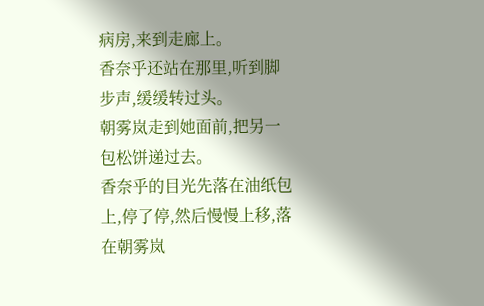病房,来到走廊上。
香奈乎还站在那里,听到脚步声,缓缓转过头。
朝雾岚走到她面前,把另一包松饼递过去。
香奈乎的目光先落在油纸包上,停了停,然后慢慢上移,落在朝雾岚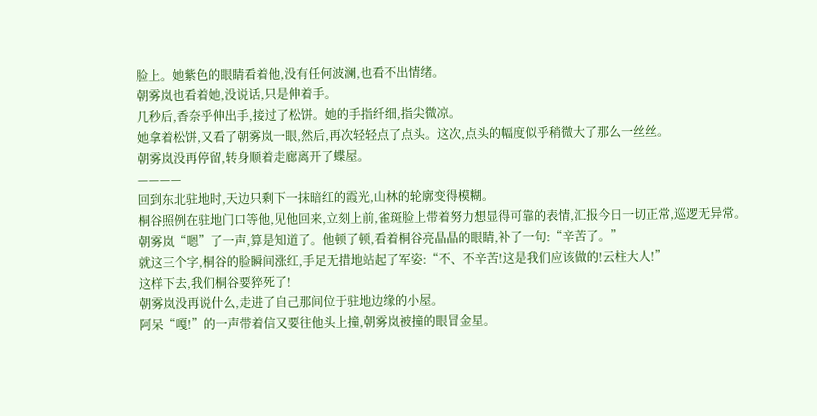脸上。她紫色的眼睛看着他,没有任何波澜,也看不出情绪。
朝雾岚也看着她,没说话,只是伸着手。
几秒后,香奈乎伸出手,接过了松饼。她的手指纤细,指尖微凉。
她拿着松饼,又看了朝雾岚一眼,然后,再次轻轻点了点头。这次,点头的幅度似乎稍微大了那么一丝丝。
朝雾岚没再停留,转身顺着走廊离开了蝶屋。
————
回到东北驻地时,天边只剩下一抹暗红的霞光,山林的轮廓变得模糊。
桐谷照例在驻地门口等他,见他回来,立刻上前,雀斑脸上带着努力想显得可靠的表情,汇报今日一切正常,巡逻无异常。
朝雾岚“嗯”了一声,算是知道了。他顿了顿,看着桐谷亮晶晶的眼睛,补了一句:“辛苦了。”
就这三个字,桐谷的脸瞬间涨红,手足无措地站起了军姿:“不、不辛苦!这是我们应该做的!云柱大人!”
这样下去,我们桐谷要猝死了!
朝雾岚没再说什么,走进了自己那间位于驻地边缘的小屋。
阿呆“嘎!”的一声带着信又要往他头上撞,朝雾岚被撞的眼冒金星。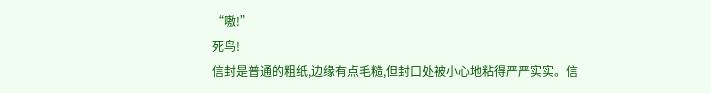“嗷!”
死鸟!
信封是普通的粗纸,边缘有点毛糙,但封口处被小心地粘得严严实实。信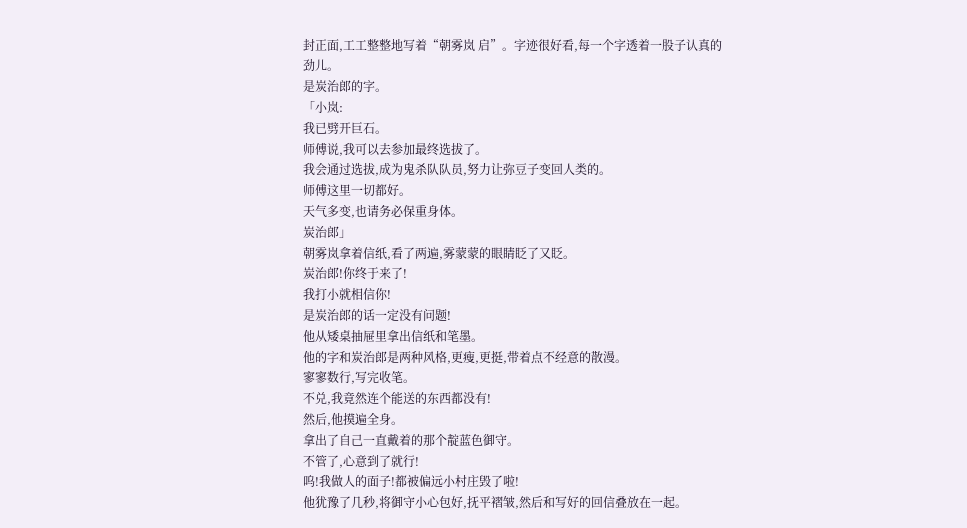封正面,工工整整地写着“朝雾岚 启”。字迹很好看,每一个字透着一股子认真的劲儿。
是炭治郎的字。
「小岚:
我已劈开巨石。
师傅说,我可以去参加最终选拔了。
我会通过选拔,成为鬼杀队队员,努力让弥豆子变回人类的。
师傅这里一切都好。
天气多变,也请务必保重身体。
炭治郎」
朝雾岚拿着信纸,看了两遍,雾蒙蒙的眼睛眨了又眨。
炭治郎!你终于来了!
我打小就相信你!
是炭治郎的话一定没有问题!
他从矮桌抽屉里拿出信纸和笔墨。
他的字和炭治郎是两种风格,更瘦,更挺,带着点不经意的散漫。
寥寥数行,写完收笔。
不兑,我竟然连个能送的东西都没有!
然后,他摸遍全身。
拿出了自己一直戴着的那个靛蓝色御守。
不管了,心意到了就行!
呜!我做人的面子!都被偏远小村庄毁了啦!
他犹豫了几秒,将御守小心包好,抚平褶皱,然后和写好的回信叠放在一起。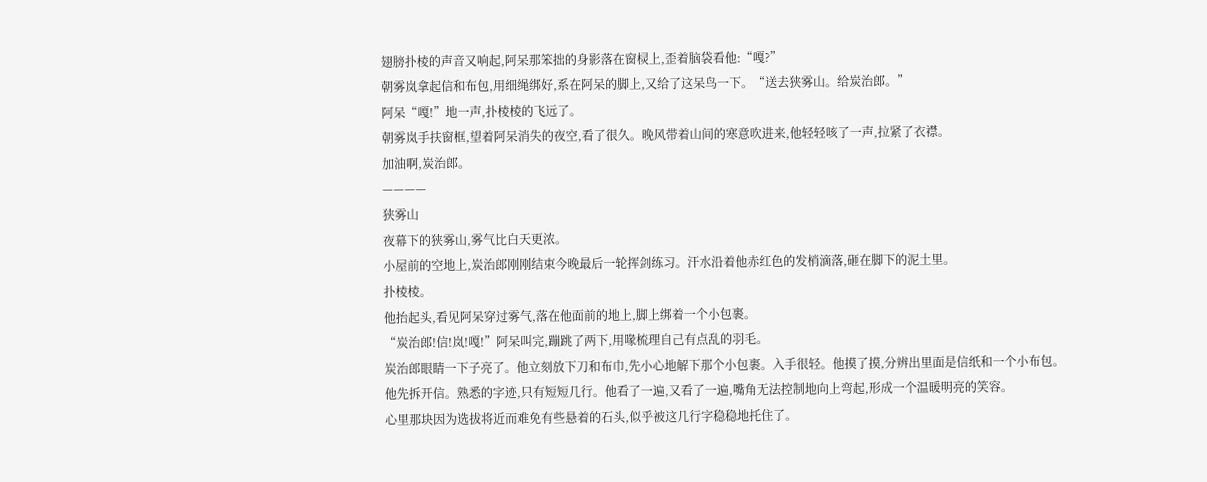翅膀扑棱的声音又响起,阿呆那笨拙的身影落在窗棂上,歪着脑袋看他:“嘎?”
朝雾岚拿起信和布包,用细绳绑好,系在阿呆的脚上,又给了这呆鸟一下。“送去狭雾山。给炭治郎。”
阿呆“嘎!”地一声,扑棱棱的飞远了。
朝雾岚手扶窗框,望着阿呆消失的夜空,看了很久。晚风带着山间的寒意吹进来,他轻轻咳了一声,拉紧了衣襟。
加油啊,炭治郎。
————
狭雾山
夜幕下的狭雾山,雾气比白天更浓。
小屋前的空地上,炭治郎刚刚结束今晚最后一轮挥剑练习。汗水沿着他赤红色的发梢滴落,砸在脚下的泥土里。
扑棱棱。
他抬起头,看见阿呆穿过雾气,落在他面前的地上,脚上绑着一个小包裹。
“炭治郎!信!岚!嘎!”阿呆叫完,蹦跳了两下,用喙梳理自己有点乱的羽毛。
炭治郎眼睛一下子亮了。他立刻放下刀和布巾,先小心地解下那个小包裹。入手很轻。他摸了摸,分辨出里面是信纸和一个小布包。
他先拆开信。熟悉的字迹,只有短短几行。他看了一遍,又看了一遍,嘴角无法控制地向上弯起,形成一个温暖明亮的笑容。
心里那块因为选拔将近而难免有些悬着的石头,似乎被这几行字稳稳地托住了。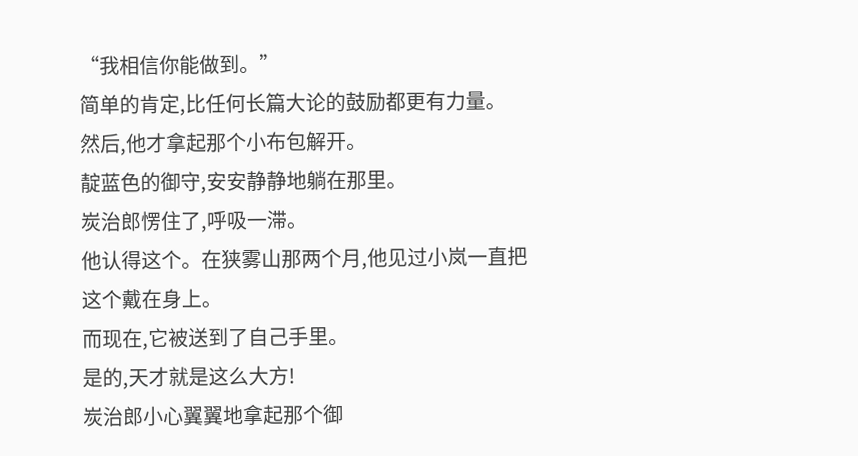“我相信你能做到。”
简单的肯定,比任何长篇大论的鼓励都更有力量。
然后,他才拿起那个小布包解开。
靛蓝色的御守,安安静静地躺在那里。
炭治郎愣住了,呼吸一滞。
他认得这个。在狭雾山那两个月,他见过小岚一直把这个戴在身上。
而现在,它被送到了自己手里。
是的,天才就是这么大方!
炭治郎小心翼翼地拿起那个御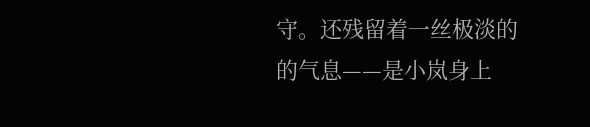守。还残留着一丝极淡的的气息——是小岚身上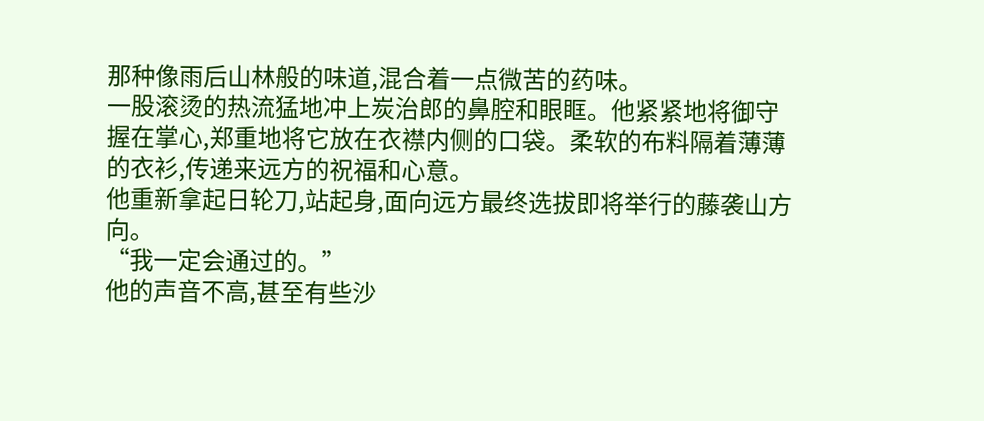那种像雨后山林般的味道,混合着一点微苦的药味。
一股滚烫的热流猛地冲上炭治郎的鼻腔和眼眶。他紧紧地将御守握在掌心,郑重地将它放在衣襟内侧的口袋。柔软的布料隔着薄薄的衣衫,传递来远方的祝福和心意。
他重新拿起日轮刀,站起身,面向远方最终选拔即将举行的藤袭山方向。
“我一定会通过的。”
他的声音不高,甚至有些沙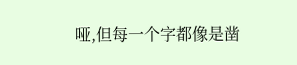哑,但每一个字都像是凿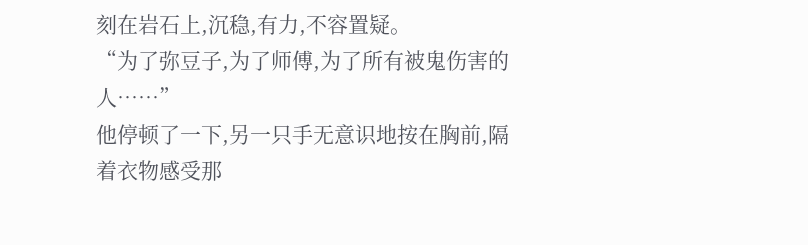刻在岩石上,沉稳,有力,不容置疑。
“为了弥豆子,为了师傅,为了所有被鬼伤害的人……”
他停顿了一下,另一只手无意识地按在胸前,隔着衣物感受那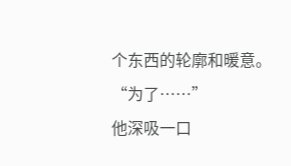个东西的轮廓和暖意。
“为了……”
他深吸一口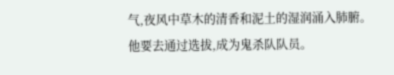气,夜风中草木的清香和泥土的湿润涌入肺腑。
他要去通过选拔,成为鬼杀队队员。